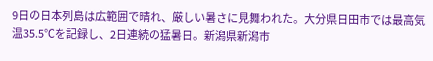9日の日本列島は広範囲で晴れ、厳しい暑さに見舞われた。大分県日田市では最高気温35.5℃を記録し、2日連続の猛暑日。新潟県新潟市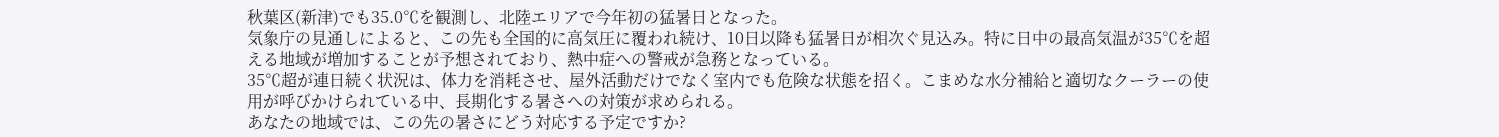秋葉区(新津)でも35.0℃を観測し、北陸エリアで今年初の猛暑日となった。
気象庁の見通しによると、この先も全国的に高気圧に覆われ続け、10日以降も猛暑日が相次ぐ見込み。特に日中の最高気温が35℃を超える地域が増加することが予想されており、熱中症への警戒が急務となっている。
35℃超が連日続く状況は、体力を消耗させ、屋外活動だけでなく室内でも危険な状態を招く。こまめな水分補給と適切なクーラーの使用が呼びかけられている中、長期化する暑さへの対策が求められる。
あなたの地域では、この先の暑さにどう対応する予定ですか?